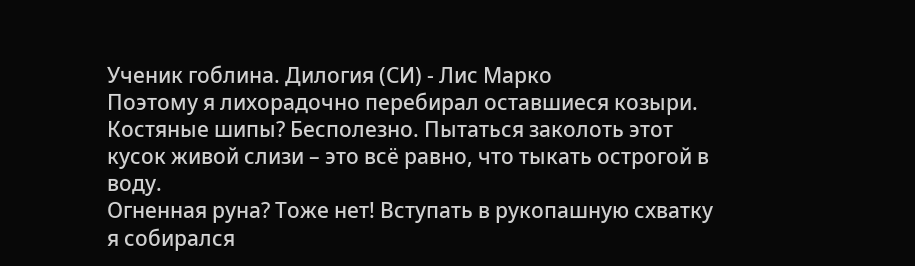Ученик гоблина. Дилогия (СИ) - Лис Марко
Поэтому я лихорадочно перебирал оставшиеся козыри.
Костяные шипы? Бесполезно. Пытаться заколоть этот кусок живой слизи – это всё равно, что тыкать острогой в воду.
Огненная руна? Тоже нет! Вступать в рукопашную схватку я собирался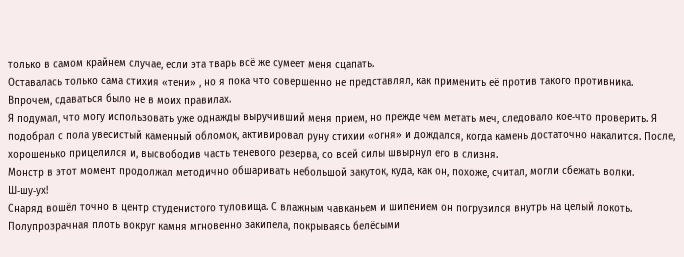только в самом крайнем случае, если эта тварь всё же сумеет меня сцапать.
Оставалась только сама стихия «тени» , но я пока что совершенно не представлял, как применить её против такого противника.
Впрочем, сдаваться было не в моих правилах.
Я подумал, что могу использовать уже однажды выручивший меня прием, но прежде чем метать меч, следовало кое‑что проверить. Я подобрал с пола увесистый каменный обломок, активировал руну стихии «огня» и дождался, когда камень достаточно накалится. После, хорошенько прицелился и, высвободив часть теневого резерва, со всей силы швырнул его в слизня.
Монстр в этот момент продолжал методично обшаривать небольшой закуток, куда, как он, похоже, считал, могли сбежать волки.
Ш‑шу‑ух!
Снаряд вошёл точно в центр студенистого туловища. С влажным чавканьем и шипением он погрузился внутрь на целый локоть. Полупрозрачная плоть вокруг камня мгновенно закипела, покрываясь белёсыми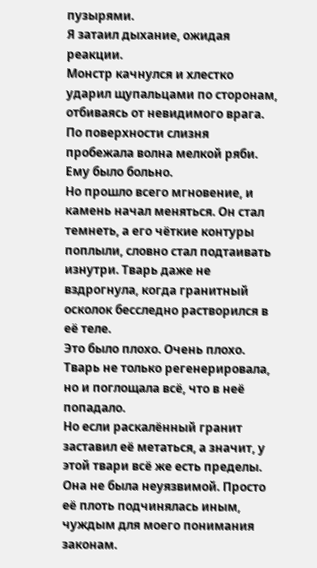пузырями.
Я затаил дыхание, ожидая реакции.
Монстр качнулся и хлестко ударил щупальцами по сторонам, отбиваясь от невидимого врага. По поверхности слизня пробежала волна мелкой ряби.
Ему было больно.
Но прошло всего мгновение, и камень начал меняться. Он стал темнеть, а его чёткие контуры поплыли, словно стал подтаивать изнутри. Тварь даже не вздрогнула, когда гранитный осколок бесследно растворился в её теле.
Это было плохо. Очень плохо. Тварь не только регенерировала, но и поглощала всё, что в неё попадало.
Но если раскалённый гранит заставил её метаться, а значит, у этой твари всё же есть пределы. Она не была неуязвимой. Просто её плоть подчинялась иным, чуждым для моего понимания законам.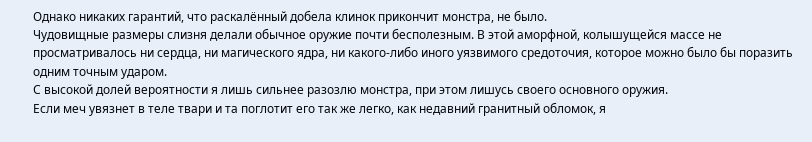Однако никаких гарантий, что раскалённый добела клинок прикончит монстра, не было.
Чудовищные размеры слизня делали обычное оружие почти бесполезным. В этой аморфной, колышущейся массе не просматривалось ни сердца, ни магического ядра, ни какого‑либо иного уязвимого средоточия, которое можно было бы поразить одним точным ударом.
С высокой долей вероятности я лишь сильнее разозлю монстра, при этом лишусь своего основного оружия.
Если меч увязнет в теле твари и та поглотит его так же легко, как недавний гранитный обломок, я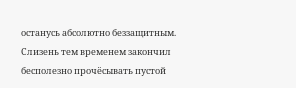останусь абсолютно беззащитным.
Слизень тем временем закончил бесполезно прочёсывать пустой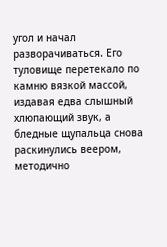угол и начал разворачиваться. Его туловище перетекало по камню вязкой массой, издавая едва слышный хлюпающий звук, а бледные щупальца снова раскинулись веером, методично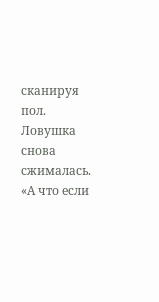сканируя пол.
Ловушка снова сжималась.
«А что если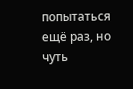попытаться ещё раз, но чуть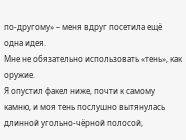по‑другому» – меня вдруг посетила ещё одна идея.
Мне не обязательно использовать «тень», как оружие.
Я опустил факел ниже, почти к самому камню, и моя тень послушно вытянулась длинной угольно‑чёрной полосой,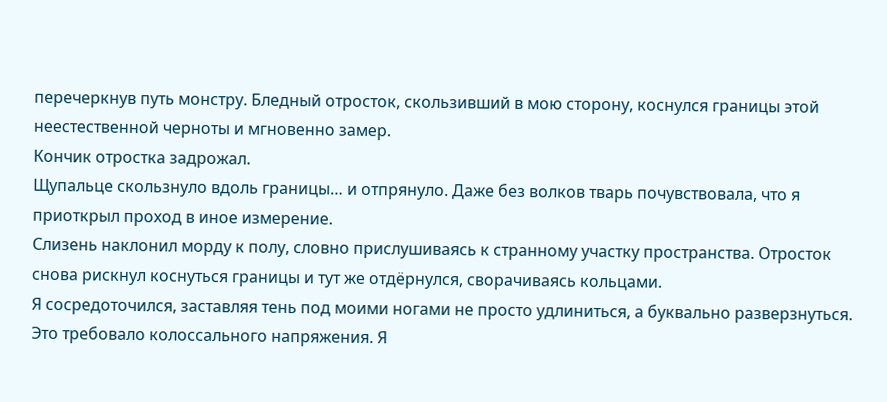перечеркнув путь монстру. Бледный отросток, скользивший в мою сторону, коснулся границы этой неестественной черноты и мгновенно замер.
Кончик отростка задрожал.
Щупальце скользнуло вдоль границы… и отпрянуло. Даже без волков тварь почувствовала, что я приоткрыл проход в иное измерение.
Слизень наклонил морду к полу, словно прислушиваясь к странному участку пространства. Отросток снова рискнул коснуться границы и тут же отдёрнулся, сворачиваясь кольцами.
Я сосредоточился, заставляя тень под моими ногами не просто удлиниться, а буквально разверзнуться. Это требовало колоссального напряжения. Я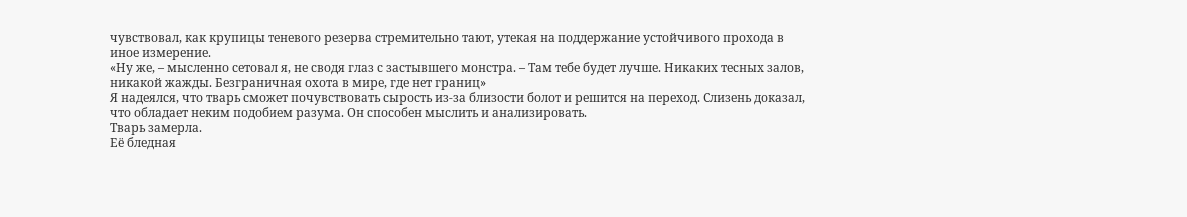чувствовал, как крупицы теневого резерва стремительно тают, утекая на поддержание устойчивого прохода в иное измерение.
«Ну же, – мысленно сетовал я, не сводя глаз с застывшего монстра. – Там тебе будет лучше. Никаких тесных залов, никакой жажды. Безграничная охота в мире, где нет границ»
Я надеялся, что тварь сможет почувствовать сырость из‑за близости болот и решится на переход. Слизень доказал, что обладает неким подобием разума. Он способен мыслить и анализировать.
Тварь замерла.
Её бледная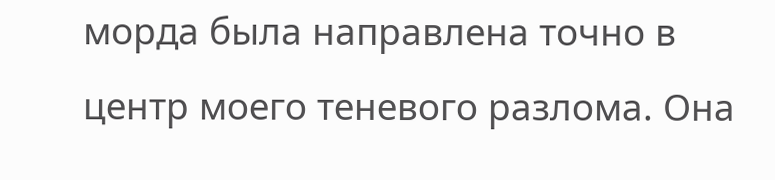морда была направлена точно в центр моего теневого разлома. Она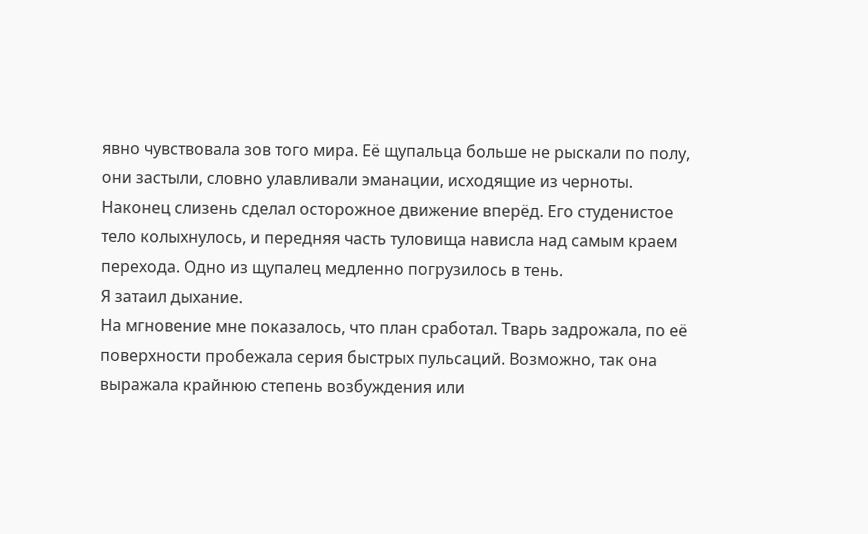явно чувствовала зов того мира. Её щупальца больше не рыскали по полу, они застыли, словно улавливали эманации, исходящие из черноты.
Наконец слизень сделал осторожное движение вперёд. Его студенистое тело колыхнулось, и передняя часть туловища нависла над самым краем перехода. Одно из щупалец медленно погрузилось в тень.
Я затаил дыхание.
На мгновение мне показалось, что план сработал. Тварь задрожала, по её поверхности пробежала серия быстрых пульсаций. Возможно, так она выражала крайнюю степень возбуждения или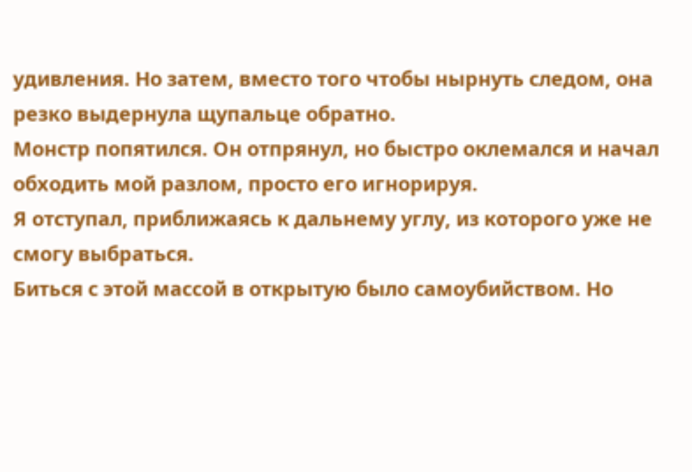удивления. Но затем, вместо того чтобы нырнуть следом, она резко выдернула щупальце обратно.
Монстр попятился. Он отпрянул, но быстро оклемался и начал обходить мой разлом, просто его игнорируя.
Я отступал, приближаясь к дальнему углу, из которого уже не смогу выбраться.
Биться с этой массой в открытую было самоубийством. Но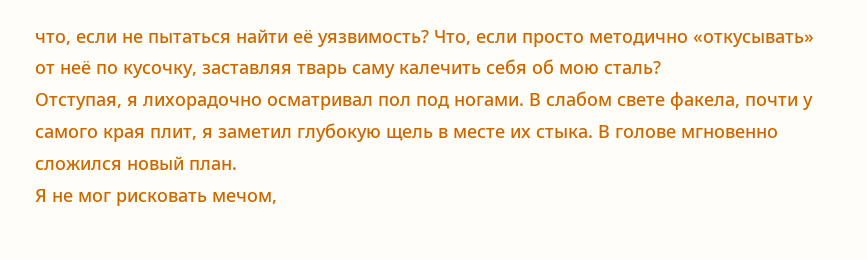что, если не пытаться найти её уязвимость? Что, если просто методично «откусывать» от неё по кусочку, заставляя тварь саму калечить себя об мою сталь?
Отступая, я лихорадочно осматривал пол под ногами. В слабом свете факела, почти у самого края плит, я заметил глубокую щель в месте их стыка. В голове мгновенно сложился новый план.
Я не мог рисковать мечом,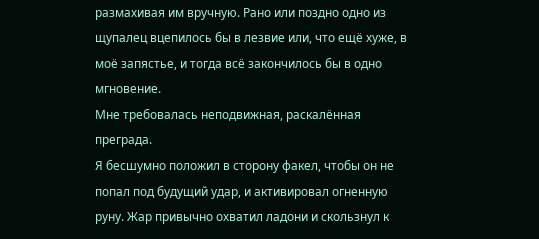размахивая им вручную. Рано или поздно одно из щупалец вцепилось бы в лезвие или, что ещё хуже, в моё запястье, и тогда всё закончилось бы в одно мгновение.
Мне требовалась неподвижная, раскалённая преграда.
Я бесшумно положил в сторону факел, чтобы он не попал под будущий удар, и активировал огненную руну. Жар привычно охватил ладони и скользнул к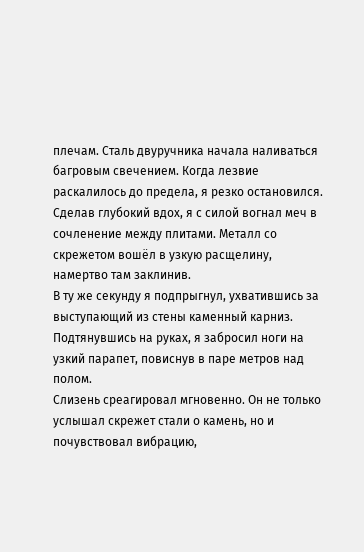плечам. Сталь двуручника начала наливаться багровым свечением. Когда лезвие раскалилось до предела, я резко остановился.
Сделав глубокий вдох, я с силой вогнал меч в сочленение между плитами. Металл со скрежетом вошёл в узкую расщелину, намертво там заклинив.
В ту же секунду я подпрыгнул, ухватившись за выступающий из стены каменный карниз. Подтянувшись на руках, я забросил ноги на узкий парапет, повиснув в паре метров над полом.
Слизень среагировал мгновенно. Он не только услышал скрежет стали о камень, но и почувствовал вибрацию,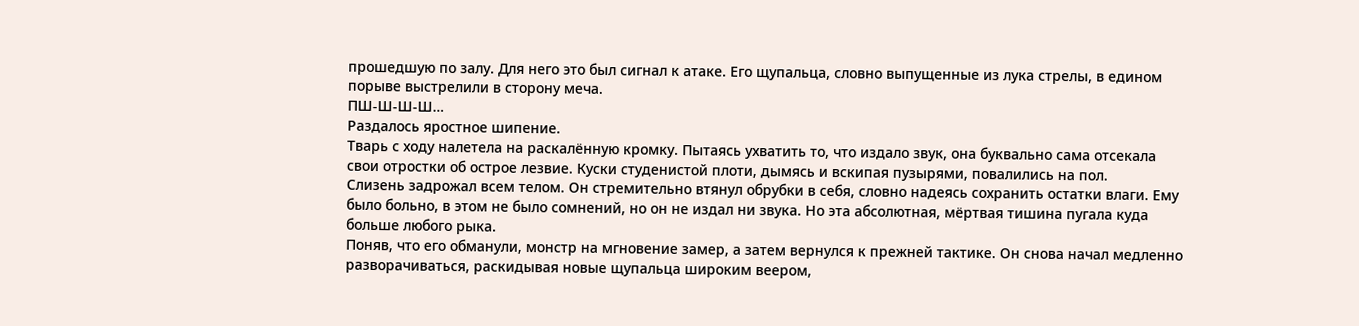прошедшую по залу. Для него это был сигнал к атаке. Его щупальца, словно выпущенные из лука стрелы, в едином порыве выстрелили в сторону меча.
ПШ‑Ш‑Ш‑Ш…
Раздалось яростное шипение.
Тварь с ходу налетела на раскалённую кромку. Пытаясь ухватить то, что издало звук, она буквально сама отсекала свои отростки об острое лезвие. Куски студенистой плоти, дымясь и вскипая пузырями, повалились на пол.
Слизень задрожал всем телом. Он стремительно втянул обрубки в себя, словно надеясь сохранить остатки влаги. Ему было больно, в этом не было сомнений, но он не издал ни звука. Но эта абсолютная, мёртвая тишина пугала куда больше любого рыка.
Поняв, что его обманули, монстр на мгновение замер, а затем вернулся к прежней тактике. Он снова начал медленно разворачиваться, раскидывая новые щупальца широким веером,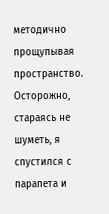методично прощупывая пространство.
Осторожно, стараясь не шуметь, я спустился с парапета и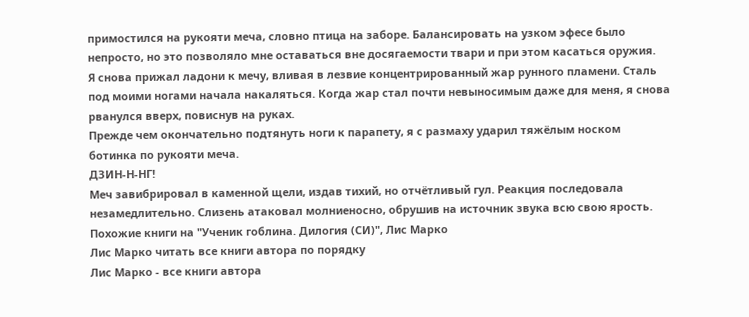примостился на рукояти меча, словно птица на заборе. Балансировать на узком эфесе было непросто, но это позволяло мне оставаться вне досягаемости твари и при этом касаться оружия.
Я снова прижал ладони к мечу, вливая в лезвие концентрированный жар рунного пламени. Сталь под моими ногами начала накаляться. Когда жар стал почти невыносимым даже для меня, я снова рванулся вверх, повиснув на руках.
Прежде чем окончательно подтянуть ноги к парапету, я с размаху ударил тяжёлым носком ботинка по рукояти меча.
ДЗИН‑Н‑НГ!
Меч завибрировал в каменной щели, издав тихий, но отчётливый гул. Реакция последовала незамедлительно. Слизень атаковал молниеносно, обрушив на источник звука всю свою ярость.
Похожие книги на "Ученик гоблина. Дилогия (СИ)", Лис Марко
Лис Марко читать все книги автора по порядку
Лис Марко - все книги автора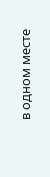в одном месте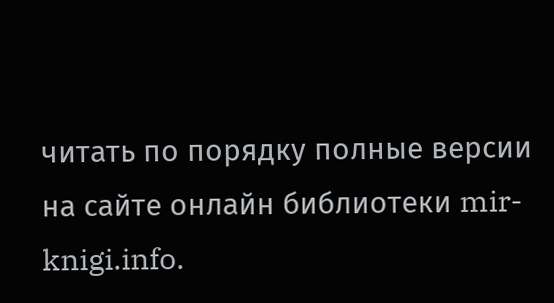читать по порядку полные версии на сайте онлайн библиотеки mir-knigi.info.